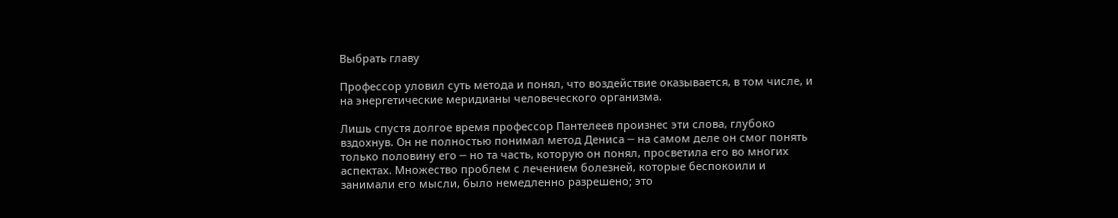Выбрать главу

Профессор уловил суть метода и понял, что воздействие оказывается, в том числе, и на энергетические меридианы человеческого организма.

Лишь спустя долгое время профессор Пантелеев произнес эти слова, глубоко вздохнув. Он не полностью понимал метод Дениса ─ на самом деле он смог понять только половину его ─ но та часть, которую он понял, просветила его во многих аспектах. Множество проблем с лечением болезней, которые беспокоили и занимали его мысли, было немедленно разрешено; это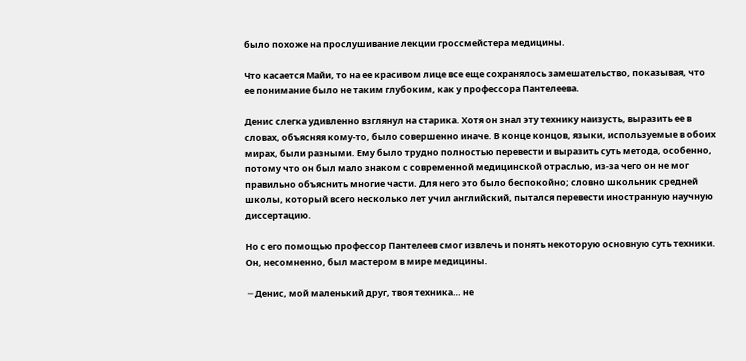было похоже на прослушивание лекции гроссмейстера медицины.

Что касается Майи, то на ее красивом лице все еще сохранялось замешательство, показывая, что ее понимание было не таким глубоким, как у профессора Пантелеева.

Денис слегка удивленно взглянул на старика. Хотя он знал эту технику наизусть, выразить ее в словах, объясняя кому-то, было совершенно иначе. В конце концов, языки, используемые в обоих мирах, были разными. Ему было трудно полностью перевести и выразить суть метода, особенно, потому что он был мало знаком с современной медицинской отраслью, из-за чего он не мог правильно объяснить многие части. Для него это было беспокойно; словно школьник средней школы, который всего несколько лет учил английский, пытался перевести иностранную научную диссертацию.

Но с его помощью профессор Пантелеев смог извлечь и понять некоторую основную суть техники. Он, несомненно, был мастером в мире медицины.

 ─ Денис, мой маленький друг, твоя техника… не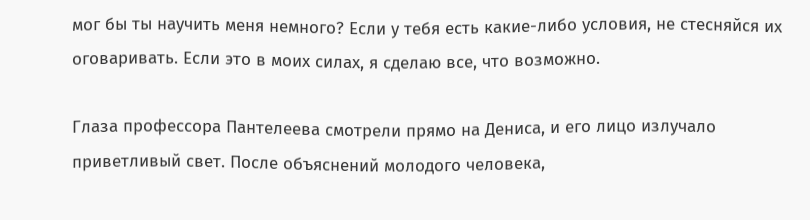мог бы ты научить меня немного? Если у тебя есть какие-либо условия, не стесняйся их оговаривать. Если это в моих силах, я сделаю все, что возможно.

Глаза профессора Пантелеева смотрели прямо на Дениса, и его лицо излучало приветливый свет. После объяснений молодого человека,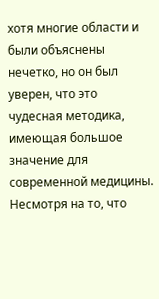хотя многие области и были объяснены нечетко, но он был уверен, что это чудесная методика, имеющая большое значение для современной медицины. Несмотря на то, что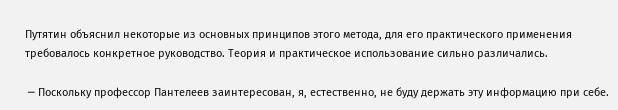Путятин объяснил некоторые из основных принципов этого метода, для его практического применения требовалось конкретное руководство. Теория и практическое использование сильно различались.

 ─ Поскольку профессор Пантелеев заинтересован, я, естественно, не буду держать эту информацию при себе.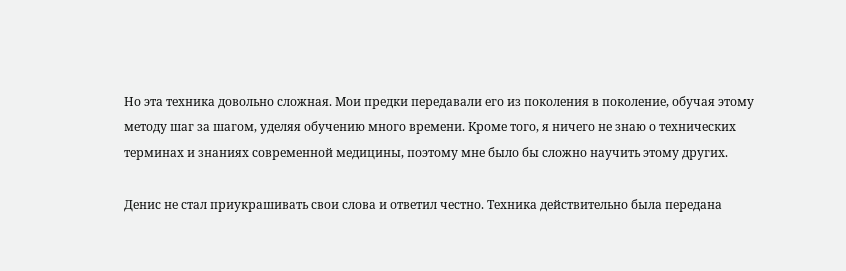Но эта техника довольно сложная. Мои предки передавали его из поколения в поколение, обучая этому методу шаг за шагом, уделяя обучению много времени. Кроме того, я ничего не знаю о технических терминах и знаниях современной медицины, поэтому мне было бы сложно научить этому других.

Денис не стал приукрашивать свои слова и ответил честно. Техника действительно была передана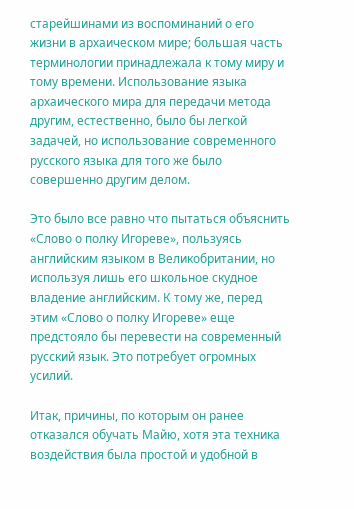старейшинами из воспоминаний о его жизни в архаическом мире; большая часть терминологии принадлежала к тому миру и тому времени. Использование языка архаического мира для передачи метода другим, естественно, было бы легкой задачей, но использование современного русского языка для того же было совершенно другим делом.

Это было все равно что пытаться объяснить «Слово о полку Игореве», пользуясь английским языком в Великобритании, но используя лишь его школьное скудное владение английским. К тому же, перед этим «Слово о полку Игореве» еще предстояло бы перевести на современный русский язык. Это потребует огромных усилий.

Итак, причины, по которым он ранее отказался обучать Майю, хотя эта техника воздействия была простой и удобной в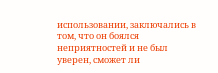использовании, заключались в том, что он боялся неприятностей и не был уверен, сможет ли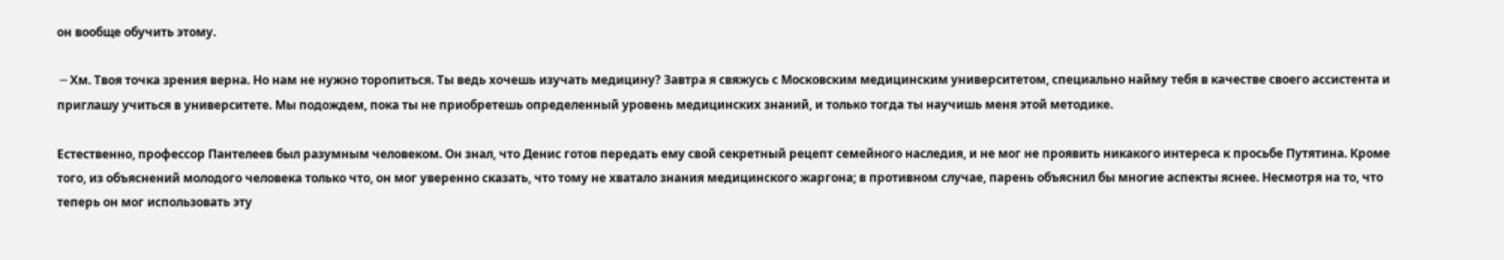он вообще обучить этому.

 ─ Хм. Твоя точка зрения верна. Но нам не нужно торопиться. Ты ведь хочешь изучать медицину? Завтра я свяжусь с Московским медицинским университетом, специально найму тебя в качестве своего ассистента и приглашу учиться в университете. Мы подождем, пока ты не приобретешь определенный уровень медицинских знаний, и только тогда ты научишь меня этой методике.

Естественно, профессор Пантелеев был разумным человеком. Он знал, что Денис готов передать ему свой секретный рецепт семейного наследия, и не мог не проявить никакого интереса к просьбе Путятина. Кроме того, из объяснений молодого человека только что, он мог уверенно сказать, что тому не хватало знания медицинского жаргона; в противном случае, парень объяснил бы многие аспекты яснее. Несмотря на то, что теперь он мог использовать эту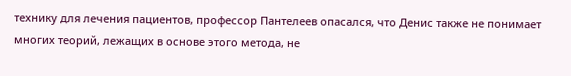технику для лечения пациентов, профессор Пантелеев опасался, что Денис также не понимает многих теорий, лежащих в основе этого метода, не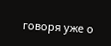говоря уже о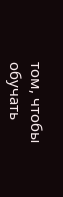том, чтобы обучать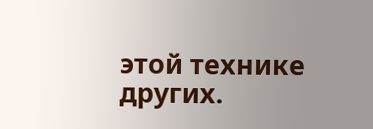этой технике других.